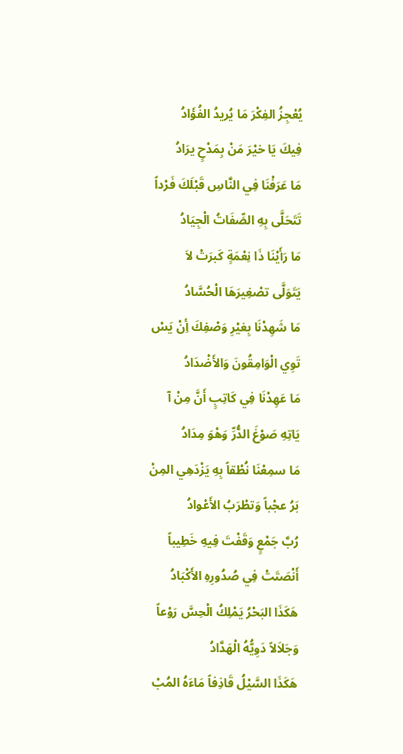يُعْجِزُ الفِكْرَ مَا يُريدُ الفُؤَادُ
فِيكَ يَا خيْرَ مَنْ بِمَدْحٍ يرَادُ
مَا عَرَفْنَا فِي النَّاسِ قَبْلَكَ فَرْداً
تَتَحَلَّى بِهِ الصِّفَاتُ الْجِيَادُ
مَا رَأَيْنَا ذَا نِعْمَةٍ كَبرَتْ لاَ
يَتَوَلَّى تصْغِيرَهَا الْحُسَّادُ
مَا شَهِدْنَا بِغيْرِ وَصْفِكَ أِنْ يَسْ
تَوِي الْوَامِقُونَ وَالأَضْدَادُ
مَا عَهِدْنَا فِي كَاتِبٍ أَنَّ مِنْ آ
يَاتِهِ صَوْغَ الدُّرِّ وَهْوَ مِدَادُ
مَا سمِعْنَا نُطْقاً بِهِ يَزْدَهِي المِنْ
بَرُ عجْباً وَتطْرَبُ الأَعْوادُ
رُبَّ جَمْعٍ وَقَفْتَ فِيهِ خَطِيباً
أَنْصَتَتْ فِي صُدُورِهِ الأَكْبَادُ
هَكَذَا البَحْرُ يَمْلِكُ الْحِسَّ رَوْعاً
وَجَلاَلاً دَوِيُّهُ الْهَدَّادُ
هَكَذَا السَّيْلُ قَاذِفاً مَاءَهُ المُبْ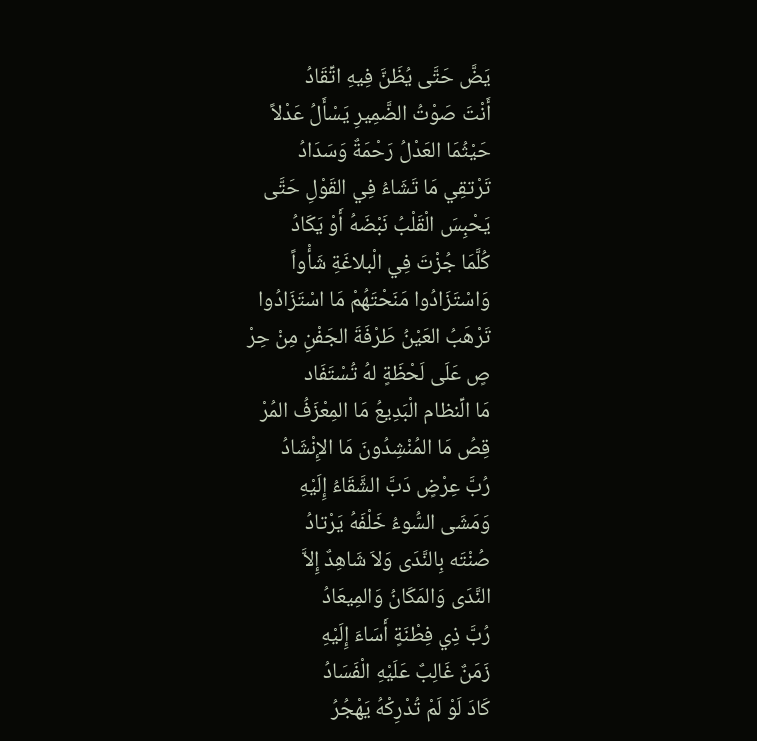يَضَّ حَتَّى يُظَنَّ فِيهِ اتِّقَادُ
أَنْتَ صَوْتُ الضَّمِيرِ يَسْأَلُ عَدْلاً
حَيْثُمَا العَدْلُ رَحْمَةٌ وَسَدَادُ
تَرْتقِي مَا تَشَاءُ فِي القَوْلِ حَتَّى
يَحْبِسَ الْقَلْبُ نَبْضَهُ أَوْ يَكَادُ
كُلَّمَا جُزْتَ فِي الْبلاغَةِ شَأْواً
وَاسْتَزَادُوا مَنَحْتَهُمْ مَا اسْتَزَادُوا
تَرْهَبُ العَيْنُ طَرْفَةَ الجَفْنِ مِنْ حِرْ
صٍ عَلَى لَحْظَةٍ لهُ تُسْتَفَاد
مَا الِّنظام الْبَدِيعُ مَا المِعْزَفُ المُرْ
قِصُ مَا المُنْشِدُونَ مَا الإِنْشَادُ
رُبَّ عِرْضٍ دَبَّ الشَّقَاءُ إِلَيْهِ
وَمَشَى السُّوءُ خَلْفَهُ يَرْتادُ
صُنْتَه بِالنَّدَى وَلاَ شَاهِدٌ إِلاَّ
النَّدَى وَالمَكَانُ وَالمِيعَادُ
رُبَّ ذِي فِطْنَةٍ أَسَاءَ إِلَيْهِ
زَمَنٌ غَالِبٌ عَلَيْهِ الْفَسَادُ
كَادَ لَوْ لَمْ تُدْرِكْهُ يَهْجُرُ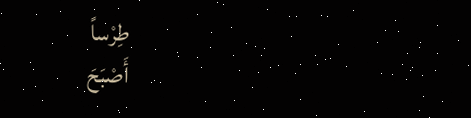طِرْساً
أَصْبَحَ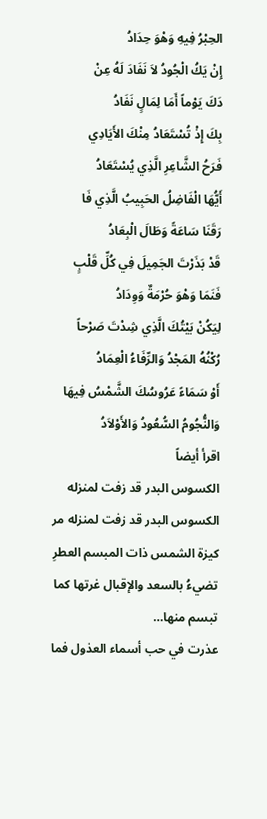الحِبْرُ فِيهِ وَهْوَ حِدَادُ
إِنْ يَكُ الْجُودُ لاَ نَفَادَ لَهُ عِنْ
دَكَ يَوْماً أَمَا لِمَالٍ نَفَادُ
بِكَ إِذْ تُسْتَعَادُ مِنْكَ الأَيَادِي
فَرَحُ الشَّاعِرِ الَّذِي يُسْتَعَادُ
أَيُّهَا الْفَاضِلُ الحَبِيبُ الَّذِي فَا
رَقَنَا سَاعَةً وَطَالَ الْبِعَادُ
قَدْ بَذَرْتَ الجَمِيلَ فِي كُلِّ قَلْبٍ
فَنَمَا وَهْوَ حُرْمَةٌ وَوِدَادُ
لِيَكُنْ بَيْتُكَ الَّذِي شِدْتَ صَرْحاً
رُكْنُهُ المَجْدُ وَالرِّفَاءُ الْعِمَادُ
أَوْ سَمَاءً عَرُوسُكَ الشَّمْسُ فِيهَا
وَالنُّجُومُ السُّعُودُ وَالأَوْلاَدُ
اقرأ أيضاً
الكسوس البدر قد زفت لمنزله
الكسوس البدر قد زفت لمنزله مر كيزة الشمس ذات المبسم العطرِ تضيءُ بالسعد والإقبال غرتها كما تبسم منها…
عذرت في حب أسماء العذول فما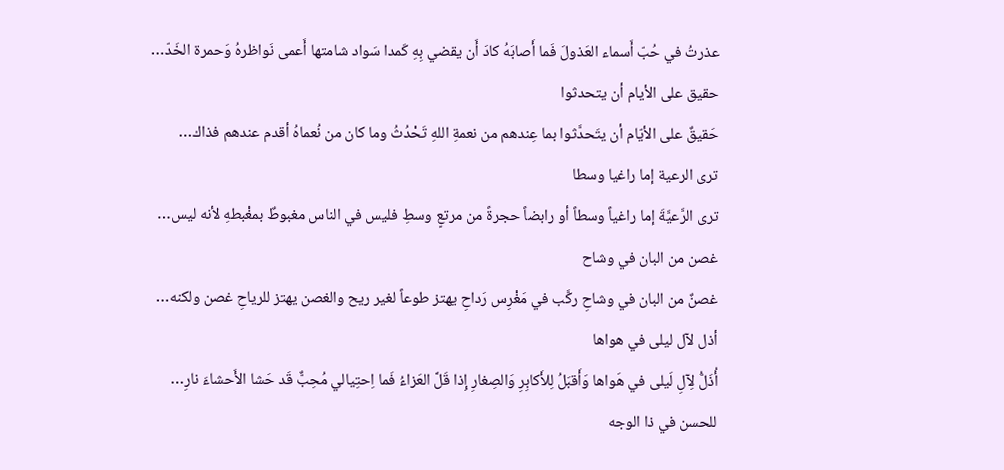عذرتُ في حُبّ أَسماء العَذولَ فَما أَصابَهُ كادَ أَن يقضي بِهِ كَمدا سَواد شامتها أَعمى نَواظرهُ وَحمرة الخَدّ…
حقيق على الأيام أن يتحدثوا
حَقيقٌ على الأيّام أن يتَحدَّثوا بما عِندهم من نعمةِ اللهِ تَحْدُثُ وما كان من نُعماهُ أقدم عندهم فذاك…
ترى الرعية إما راغيا وسطا
ترى الرَّعيَّةَ إما راغياً وسطاً أو رابضاً حجرةً من مرتعٍ وسطِ فليس في الناس مغبوطٌ بمغْبطهِ لأنه ليس…
غصن من البان في وشاح
غصنٌ من البان في وشاحِ ركَّب في مَغْرِس رَداحِ يهتز طوعاً لغير ريح والغصن يهتز للرياحِ غصن ولكنه…
أذل لآل ليلى في هواها
أُذَلُّ لِآلِ لَيلى في هَواها وَأَقبَلُ لِلأَكابِرِ وَالصِغارِ إِذا قَلَّ العَزاءُ فَما اِحتِيالي مُحِبٌّ قَد حَشا الأَحشاءَ نارِ…
للحسن في ذا الوجه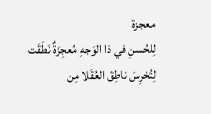معجزة
لِلحُسنِ في ذا الوَجهِ مُعجِزَةٌ نَطَقَت لِتُخرِسَ ناطِقَ العُقَلا مِن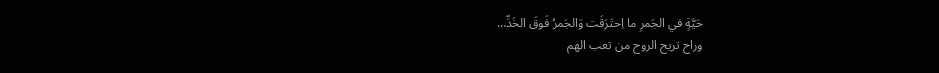حَيَّةٍ في الجَمرِ ما اِحتَرَقَت وَالجَمرُ فَوقَ الخَدِّ…
وراح تريح الروح من تعب الهم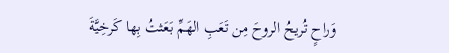وَراحٍ تُريحُ الروحَ مِن تَعَبِ الهَمِّ بَعَثتُ بِها كَرخِيَّةَ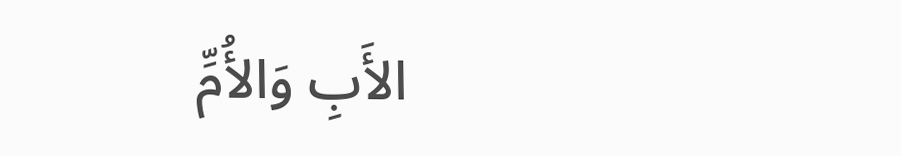الأَبِ وَالأُمِّ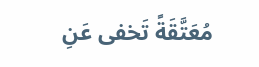مُعَتَّقَةً تَخفى عَنِ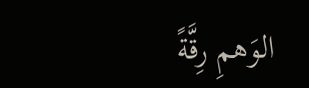الوَهمِ رِقَّةً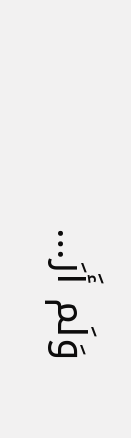وَلَم أَرَ…